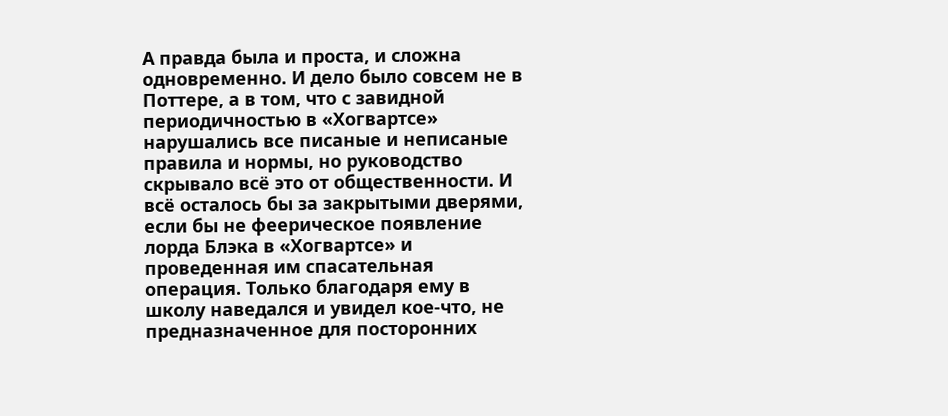А правда была и проста, и сложна одновременно. И дело было совсем не в Поттере, а в том, что с завидной периодичностью в «Хогвартсе» нарушались все писаные и неписаные правила и нормы, но руководство скрывало всё это от общественности. И всё осталось бы за закрытыми дверями, если бы не феерическое появление лорда Блэка в «Хогвартсе» и проведенная им спасательная операция. Только благодаря ему в школу наведался и увидел кое-что, не предназначенное для посторонних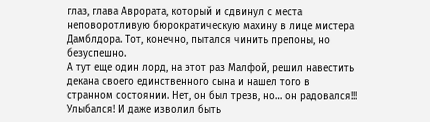глаз, глава Аврората, который и сдвинул с места неповоротливую бюрократическую махину в лице мистера Дамблдора. Тот, конечно, пытался чинить препоны, но безуспешно.
А тут еще один лорд, на этот раз Малфой, решил навестить декана своего единственного сына и нашел того в странном состоянии. Нет, он был трезв, но… он радовался!!! Улыбался! И даже изволил быть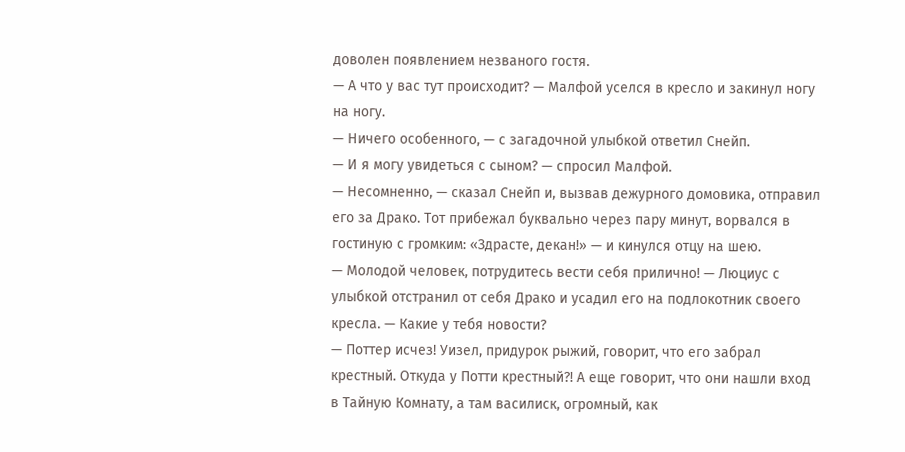доволен появлением незваного гостя.
— А что у вас тут происходит? — Малфой уселся в кресло и закинул ногу на ногу.
— Ничего особенного, — с загадочной улыбкой ответил Снейп.
— И я могу увидеться с сыном? — спросил Малфой.
— Несомненно, — сказал Снейп и, вызвав дежурного домовика, отправил его за Драко. Тот прибежал буквально через пару минут, ворвался в гостиную с громким: «Здрасте, декан!» — и кинулся отцу на шею.
— Молодой человек, потрудитесь вести себя прилично! — Люциус с улыбкой отстранил от себя Драко и усадил его на подлокотник своего кресла. — Какие у тебя новости?
— Поттер исчез! Уизел, придурок рыжий, говорит, что его забрал крестный. Откуда у Потти крестный?! А еще говорит, что они нашли вход в Тайную Комнату, а там василиск, огромный, как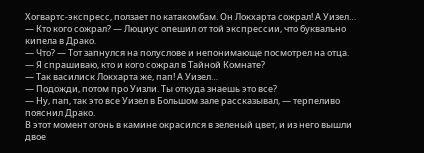Хогвартс-экспресс, ползает по катакомбам. Он Локхарта сожрал! А Уизел…
— Кто кого сожрал? — Люциус опешил от той экспрессии, что буквально кипела в Драко.
— Что? — Тот запнулся на полуслове и непонимающе посмотрел на отца.
— Я спрашиваю, кто и кого сожрал в Тайной Комнате?
— Так василиск Локхарта же, пап! А Уизел…
— Подожди, потом про Уизли. Ты откуда знаешь это все?
— Ну, пап, так это все Уизел в Большом зале рассказывал, — терпеливо пояснил Драко.
В этот момент огонь в камине окрасился в зеленый цвет, и из него вышли двое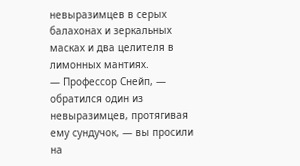невыразимцев в серых балахонах и зеркальных масках и два целителя в лимонных мантиях.
— Профессор Снейп, — обратился один из невыразимцев, протягивая ему сундучок, — вы просили на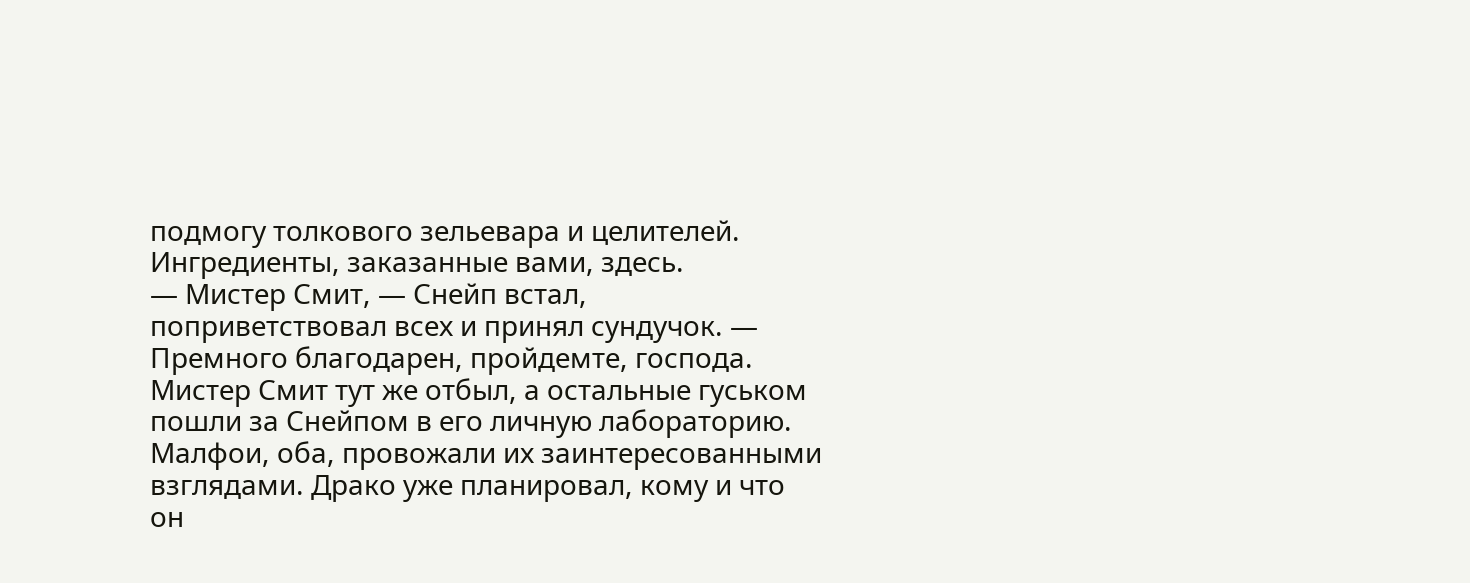подмогу толкового зельевара и целителей. Ингредиенты, заказанные вами, здесь.
— Мистер Смит, — Снейп встал, поприветствовал всех и принял сундучок. — Премного благодарен, пройдемте, господа.
Мистер Смит тут же отбыл, а остальные гуськом пошли за Снейпом в его личную лабораторию. Малфои, оба, провожали их заинтересованными взглядами. Драко уже планировал, кому и что он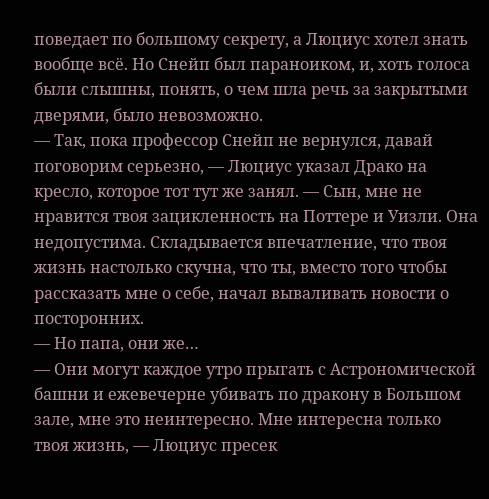поведает по большому секрету, а Люциус хотел знать вообще всё. Но Снейп был параноиком, и, хоть голоса были слышны, понять, о чем шла речь за закрытыми дверями, было невозможно.
— Так, пока профессор Снейп не вернулся, давай поговорим серьезно, — Люциус указал Драко на кресло, которое тот тут же занял. — Сын, мне не нравится твоя зацикленность на Поттере и Уизли. Она недопустима. Складывается впечатление, что твоя жизнь настолько скучна, что ты, вместо того чтобы рассказать мне о себе, начал вываливать новости о посторонних.
— Но папа, они же…
— Они могут каждое утро прыгать с Астрономической башни и ежевечерне убивать по дракону в Большом зале, мне это неинтересно. Мне интересна только твоя жизнь, — Люциус пресек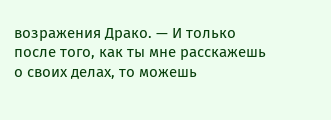возражения Драко. — И только после того, как ты мне расскажешь о своих делах, то можешь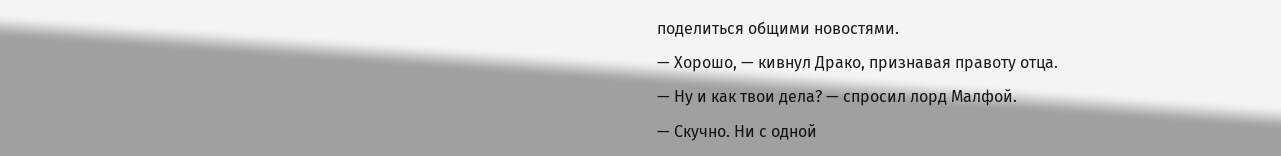поделиться общими новостями.
— Хорошо, — кивнул Драко, признавая правоту отца.
— Ну и как твои дела? — спросил лорд Малфой.
— Скучно. Ни с одной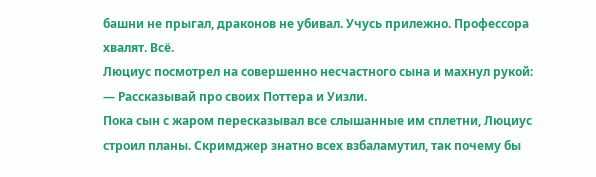башни не прыгал, драконов не убивал. Учусь прилежно. Профессора хвалят. Всё.
Люциус посмотрел на совершенно несчастного сына и махнул рукой:
— Рассказывай про своих Поттера и Уизли.
Пока сын с жаром пересказывал все слышанные им сплетни, Люциус строил планы. Скримджер знатно всех взбаламутил, так почему бы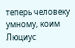теперь человеку умному, коим Люциус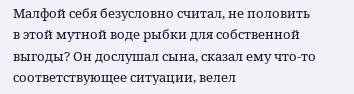Малфой себя безусловно считал, не половить в этой мутной воде рыбки для собственной выгоды? Он дослушал сына, сказал ему что-то соответствующее ситуации, велел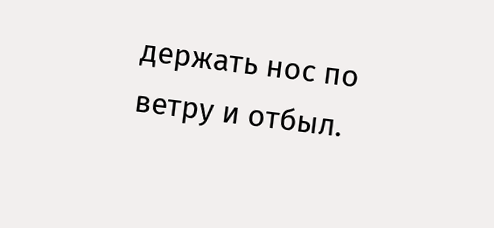держать нос по ветру и отбыл.